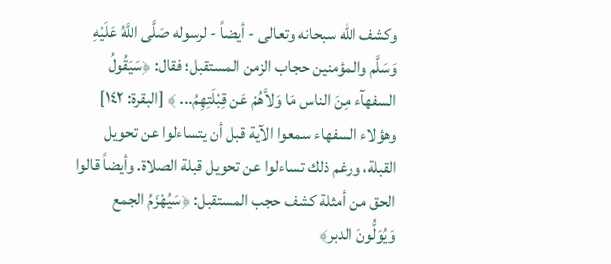وكشف الله سبحانه وتعالى - أيضاً - لرسوله صَلَّى اللَّهُ عَلَيْهِ وَسَلَّم والمؤمنين حجاب الزمن المستقبل؛ فقال: ﴿سَيَقُولُ السفهآء مِنَ الناس مَا وَلاَّهُمْ عَن قِبْلَتِهِمُ... ﴾ [البقرة: ١٤٢]
وهؤلاء السفهاء سمعوا الآية قبل أن يتساءلوا عن تحويل القبلة، ورغم ذلك تساءلوا عن تحويل قبلة الصلاة. وأيضاً قالوا الحق من أمثلة كشف حجب المستقبل: ﴿سَيُهْزَمُ الجمع وَيُوَلُّونَ الدبر﴾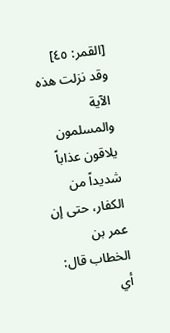[القمر: ٤٥]
وقد نزلت هذه الآية والمسلمون يلاقون عذاباً شديداً من الكفار، حتى إن عمر بن الخطاب قال: أي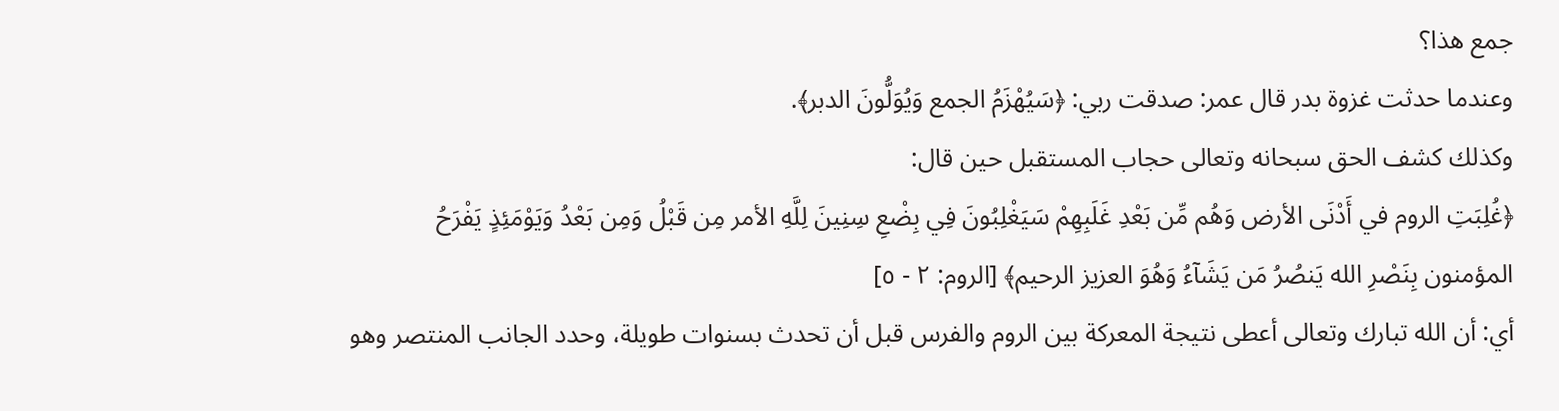جمع هذا؟
وعندما حدثت غزوة بدر قال عمر: صدقت ربي: ﴿سَيُهْزَمُ الجمع وَيُوَلُّونَ الدبر﴾.
وكذلك كشف الحق سبحانه وتعالى حجاب المستقبل حين قال:
﴿غُلِبَتِ الروم في أَدْنَى الأرض وَهُم مِّن بَعْدِ غَلَبِهِمْ سَيَغْلِبُونَ فِي بِضْعِ سِنِينَ لِلَّهِ الأمر مِن قَبْلُ وَمِن بَعْدُ وَيَوْمَئِذٍ يَفْرَحُ المؤمنون بِنَصْرِ الله يَنصُرُ مَن يَشَآءُ وَهُوَ العزيز الرحيم﴾ [الروم: ٢ - ٥]
أي: أن الله تبارك وتعالى أعطى نتيجة المعركة بين الروم والفرس قبل أن تحدث بسنوات طويلة، وحدد الجانب المنتصر وهو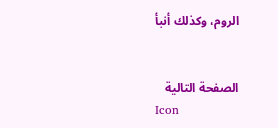الروم، وكذلك أنبأ


الصفحة التالية
Icon